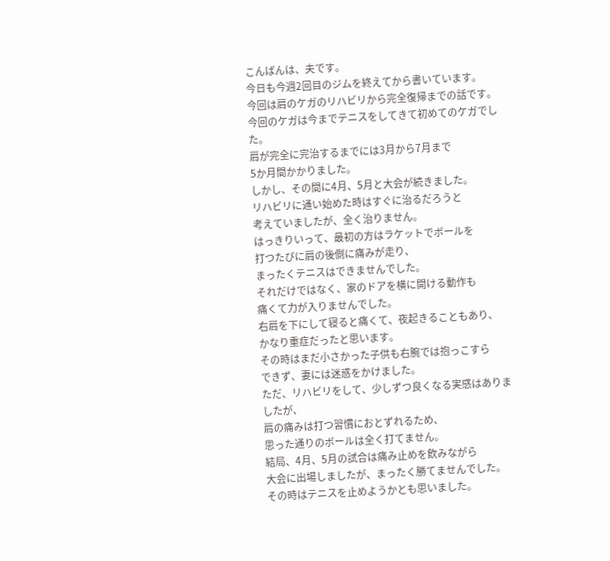こんばんは、夫です。
今日も今週2回目のジムを終えてから書いています。
今回は肩のケガのリハビリから完全復帰までの話です。
今回のケガは今までテニスをしてきて初めてのケガでした。
肩が完全に完治するまでには3月から7月まで
5か月間かかりました。
しかし、その間に4月、5月と大会が続きました。
リハビリに通い始めた時はすぐに治るだろうと
考えていましたが、全く治りません。
はっきりいって、最初の方はラケットでボールを
打つたびに肩の後側に痛みが走り、
まったくテニスはできませんでした。
それだけではなく、家のドアを横に開ける動作も
痛くて力が入りませんでした。
右肩を下にして寝ると痛くて、夜起きることもあり、
かなり重症だったと思います。
その時はまだ小さかった子供も右腕では抱っこすら
できず、妻には迷惑をかけました。
ただ、リハビリをして、少しずつ良くなる実感はありましたが、
肩の痛みは打つ習慣におとずれるため、
思った通りのボールは全く打てません。
結局、4月、5月の試合は痛み止めを飲みながら
大会に出場しましたが、まったく勝てませんでした。
その時はテニスを止めようかとも思いました。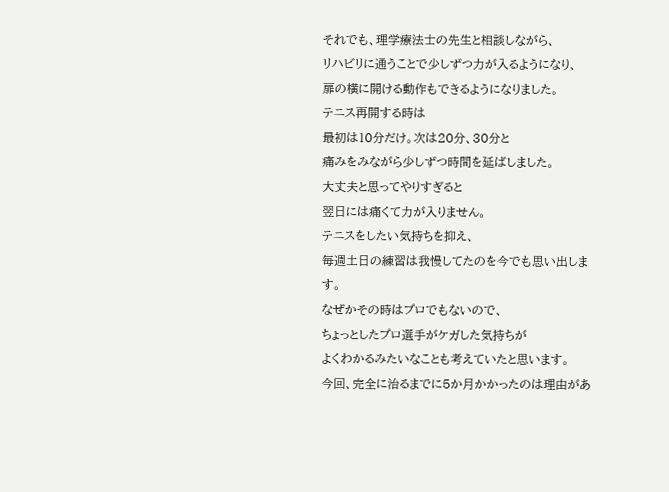それでも、理学療法士の先生と相談しながら、
リハビリに通うことで少しずつ力が入るようになり、
扉の横に開ける動作もできるようになりました。
テニス再開する時は
最初は10分だけ。次は20分、30分と
痛みをみながら少しずつ時間を延ばしました。
大丈夫と思ってやりすぎると
翌日には痛くて力が入りません。
テニスをしたい気持ちを抑え、
毎週土日の練習は我慢してたのを今でも思い出します。
なぜかその時はプロでもないので、
ちょっとしたプロ選手がケガした気持ちが
よくわかるみたいなことも考えていたと思います。
今回、完全に治るまでに5か月かかったのは理由があ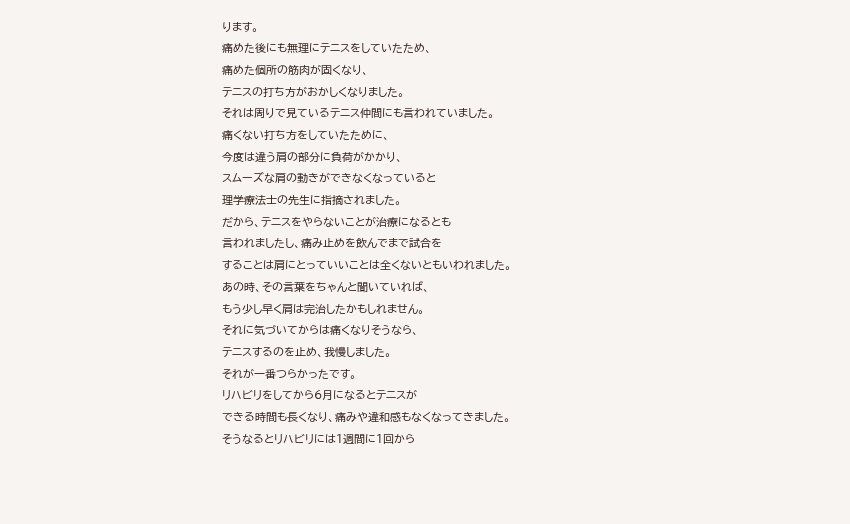ります。
痛めた後にも無理にテニスをしていたため、
痛めた個所の筋肉が固くなり、
テニスの打ち方がおかしくなりました。
それは周りで見ているテニス仲間にも言われていました。
痛くない打ち方をしていたために、
今度は違う肩の部分に負荷がかかり、
スムーズな肩の動きができなくなっていると
理学療法士の先生に指摘されました。
だから、テニスをやらないことが治療になるとも
言われましたし、痛み止めを飲んでまで試合を
することは肩にとっていいことは全くないともいわれました。
あの時、その言葉をちゃんと聞いていれば、
もう少し早く肩は完治したかもしれません。
それに気づいてからは痛くなりそうなら、
テニスするのを止め、我慢しました。
それが一番つらかったです。
リハビリをしてから6月になるとテニスが
できる時間も長くなり、痛みや違和感もなくなってきました。
そうなるとリハビリには1週間に1回から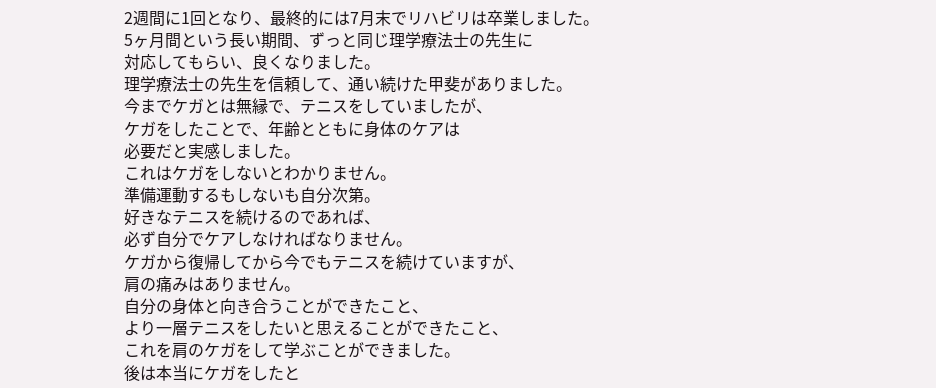2週間に1回となり、最終的には7月末でリハビリは卒業しました。
5ヶ月間という長い期間、ずっと同じ理学療法士の先生に
対応してもらい、良くなりました。
理学療法士の先生を信頼して、通い続けた甲斐がありました。
今までケガとは無縁で、テニスをしていましたが、
ケガをしたことで、年齢とともに身体のケアは
必要だと実感しました。
これはケガをしないとわかりません。
準備運動するもしないも自分次第。
好きなテニスを続けるのであれば、
必ず自分でケアしなければなりません。
ケガから復帰してから今でもテニスを続けていますが、
肩の痛みはありません。
自分の身体と向き合うことができたこと、
より一層テニスをしたいと思えることができたこと、
これを肩のケガをして学ぶことができました。
後は本当にケガをしたと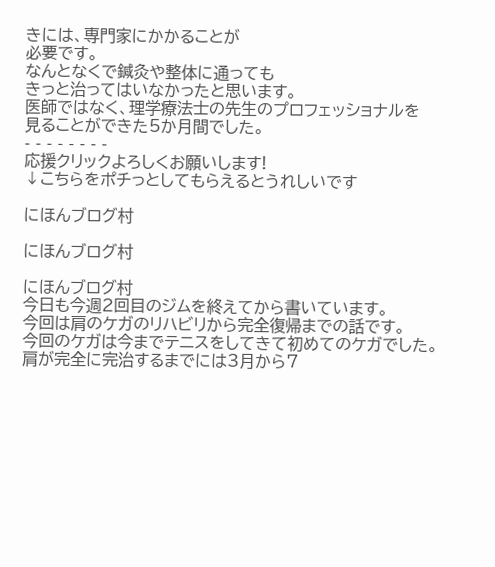きには、専門家にかかることが
必要です。
なんとなくで鍼灸や整体に通っても
きっと治ってはいなかったと思います。
医師ではなく、理学療法士の先生のプロフェッショナルを
見ることができた5か月間でした。
- - - - - - - -
応援クリックよろしくお願いします!
↓こちらをポチっとしてもらえるとうれしいです

にほんブログ村

にほんブログ村

にほんブログ村
今日も今週2回目のジムを終えてから書いています。
今回は肩のケガのリハビリから完全復帰までの話です。
今回のケガは今までテニスをしてきて初めてのケガでした。
肩が完全に完治するまでには3月から7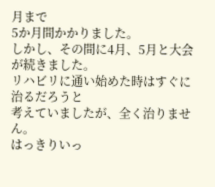月まで
5か月間かかりました。
しかし、その間に4月、5月と大会が続きました。
リハビリに通い始めた時はすぐに治るだろうと
考えていましたが、全く治りません。
はっきりいっ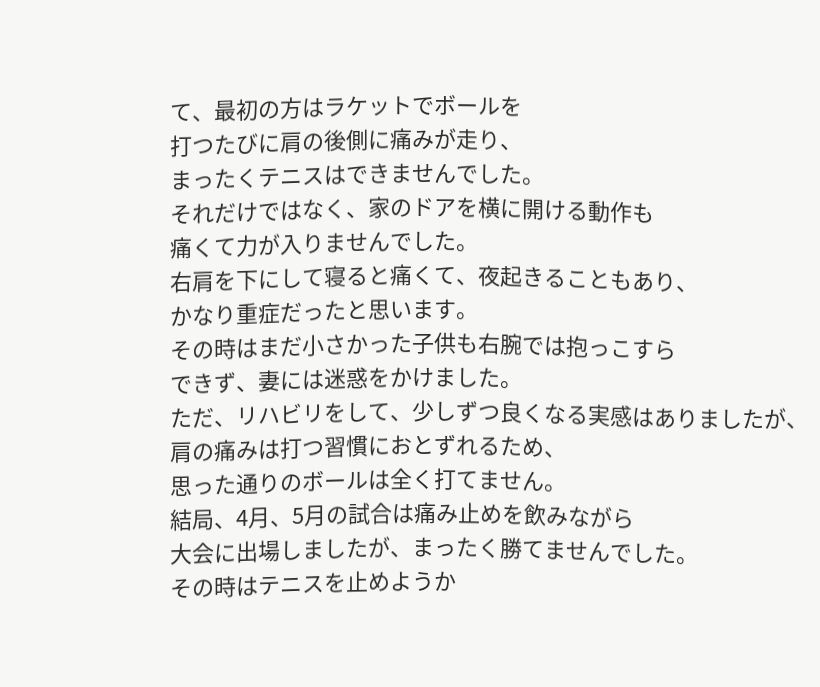て、最初の方はラケットでボールを
打つたびに肩の後側に痛みが走り、
まったくテニスはできませんでした。
それだけではなく、家のドアを横に開ける動作も
痛くて力が入りませんでした。
右肩を下にして寝ると痛くて、夜起きることもあり、
かなり重症だったと思います。
その時はまだ小さかった子供も右腕では抱っこすら
できず、妻には迷惑をかけました。
ただ、リハビリをして、少しずつ良くなる実感はありましたが、
肩の痛みは打つ習慣におとずれるため、
思った通りのボールは全く打てません。
結局、4月、5月の試合は痛み止めを飲みながら
大会に出場しましたが、まったく勝てませんでした。
その時はテニスを止めようか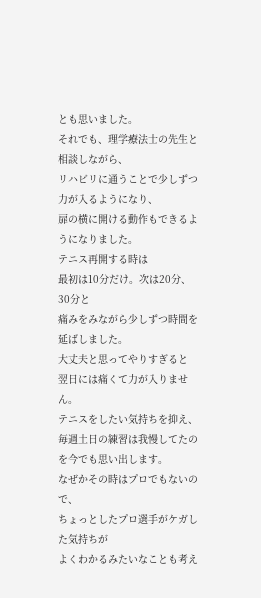とも思いました。
それでも、理学療法士の先生と相談しながら、
リハビリに通うことで少しずつ力が入るようになり、
扉の横に開ける動作もできるようになりました。
テニス再開する時は
最初は10分だけ。次は20分、30分と
痛みをみながら少しずつ時間を延ばしました。
大丈夫と思ってやりすぎると
翌日には痛くて力が入りません。
テニスをしたい気持ちを抑え、
毎週土日の練習は我慢してたのを今でも思い出します。
なぜかその時はプロでもないので、
ちょっとしたプロ選手がケガした気持ちが
よくわかるみたいなことも考え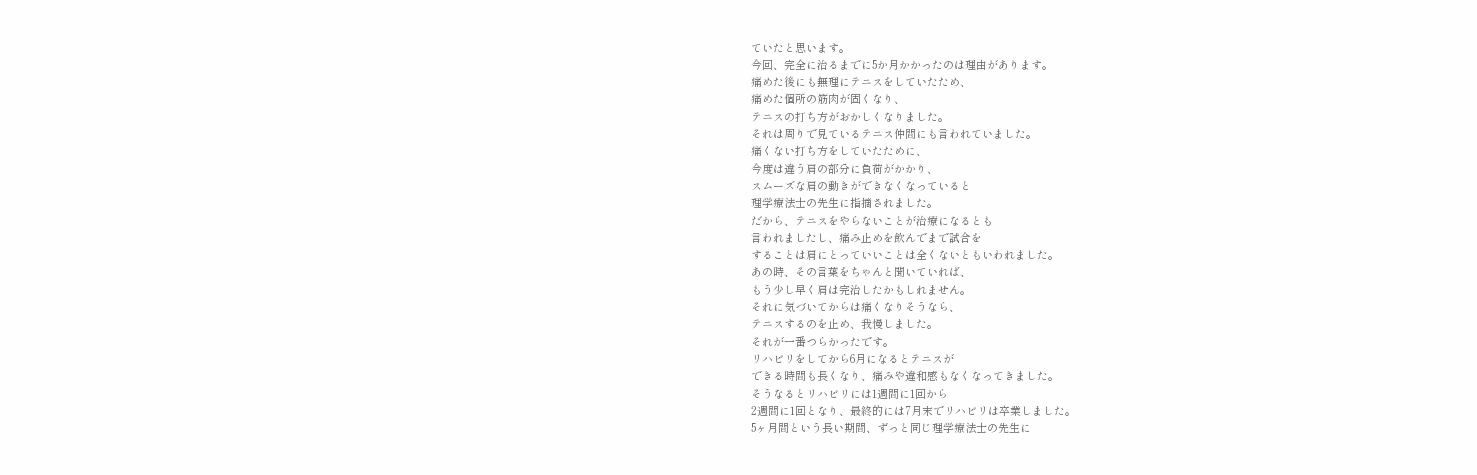ていたと思います。
今回、完全に治るまでに5か月かかったのは理由があります。
痛めた後にも無理にテニスをしていたため、
痛めた個所の筋肉が固くなり、
テニスの打ち方がおかしくなりました。
それは周りで見ているテニス仲間にも言われていました。
痛くない打ち方をしていたために、
今度は違う肩の部分に負荷がかかり、
スムーズな肩の動きができなくなっていると
理学療法士の先生に指摘されました。
だから、テニスをやらないことが治療になるとも
言われましたし、痛み止めを飲んでまで試合を
することは肩にとっていいことは全くないともいわれました。
あの時、その言葉をちゃんと聞いていれば、
もう少し早く肩は完治したかもしれません。
それに気づいてからは痛くなりそうなら、
テニスするのを止め、我慢しました。
それが一番つらかったです。
リハビリをしてから6月になるとテニスが
できる時間も長くなり、痛みや違和感もなくなってきました。
そうなるとリハビリには1週間に1回から
2週間に1回となり、最終的には7月末でリハビリは卒業しました。
5ヶ月間という長い期間、ずっと同じ理学療法士の先生に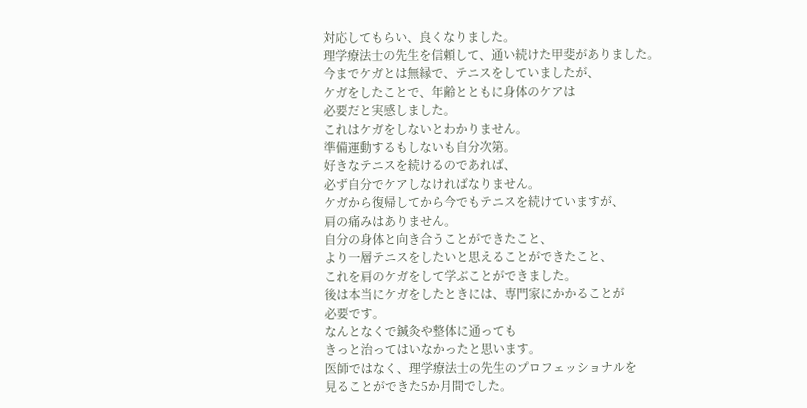対応してもらい、良くなりました。
理学療法士の先生を信頼して、通い続けた甲斐がありました。
今までケガとは無縁で、テニスをしていましたが、
ケガをしたことで、年齢とともに身体のケアは
必要だと実感しました。
これはケガをしないとわかりません。
準備運動するもしないも自分次第。
好きなテニスを続けるのであれば、
必ず自分でケアしなければなりません。
ケガから復帰してから今でもテニスを続けていますが、
肩の痛みはありません。
自分の身体と向き合うことができたこと、
より一層テニスをしたいと思えることができたこと、
これを肩のケガをして学ぶことができました。
後は本当にケガをしたときには、専門家にかかることが
必要です。
なんとなくで鍼灸や整体に通っても
きっと治ってはいなかったと思います。
医師ではなく、理学療法士の先生のプロフェッショナルを
見ることができた5か月間でした。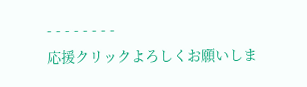- - - - - - - -
応援クリックよろしくお願いしま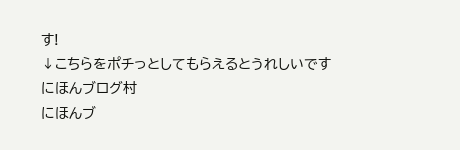す!
↓こちらをポチっとしてもらえるとうれしいです
にほんブログ村
にほんブ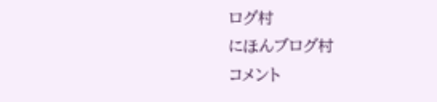ログ村
にほんブログ村
コメント